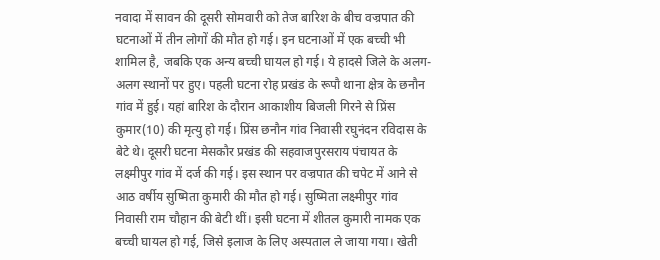नवादा में सावन की दूसरी सोमवारी को तेज बारिश के बीच वज्रपात की घटनाओं में तीन लोगों की मौत हो गई। इन घटनाओं में एक बच्ची भी शामिल है, जबकि एक अन्य बच्ची घायल हो गई। ये हादसे जिले के अलग-अलग स्थानों पर हुए। पहली घटना रोह प्रखंड के रूपौ थाना क्षेत्र के छनौन गांव में हुई। यहां बारिश के दौरान आकाशीय बिजली गिरने से प्रिंस कुमार(10) की मृत्यु हो गई। प्रिंस छनौन गांव निवासी रघुनंदन रविदास के बेटे थे। दूसरी घटना मेसकौर प्रखंड की सहवाजपुरसराय पंचायत के लक्ष्मीपुर गांव में दर्ज की गई। इस स्थान पर वज्रपात की चपेट में आने से आठ वर्षीय सुष्मिता कुमारी की मौत हो गई। सुष्मिता लक्ष्मीपुर गांव निवासी राम चौहान की बेटी थीं। इसी घटना में शीतल कुमारी नामक एक बच्ची घायल हो गई, जिसे इलाज के लिए अस्पताल ले जाया गया। खेती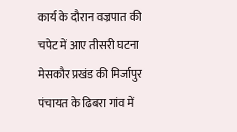कार्य के दौरान वज्रपात की चपेट में आए तीसरी घटना मेसकौर प्रखंड की मिर्जापुर पंचायत के ढिबरा गांव में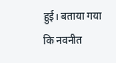हुई। बताया गया कि नवनीत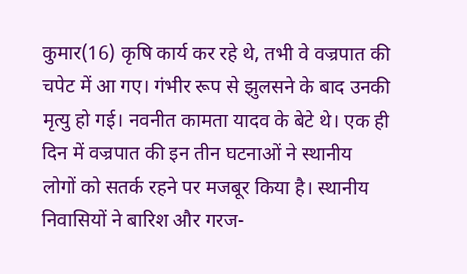कुमार(16) कृषि कार्य कर रहे थे, तभी वे वज्रपात की चपेट में आ गए। गंभीर रूप से झुलसने के बाद उनकी मृत्यु हो गई। नवनीत कामता यादव के बेटे थे। एक ही दिन में वज्रपात की इन तीन घटनाओं ने स्थानीय लोगों को सतर्क रहने पर मजबूर किया है। स्थानीय निवासियों ने बारिश और गरज-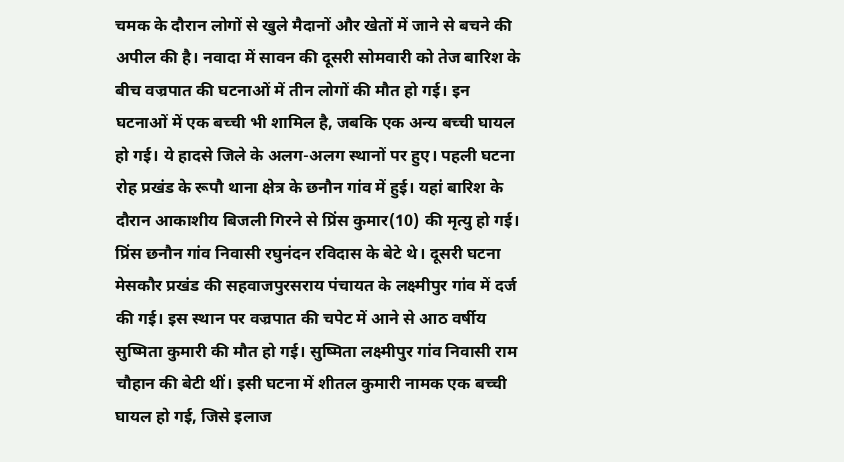चमक के दौरान लोगों से खुले मैदानों और खेतों में जाने से बचने की अपील की है। नवादा में सावन की दूसरी सोमवारी को तेज बारिश के बीच वज्रपात की घटनाओं में तीन लोगों की मौत हो गई। इन घटनाओं में एक बच्ची भी शामिल है, जबकि एक अन्य बच्ची घायल हो गई। ये हादसे जिले के अलग-अलग स्थानों पर हुए। पहली घटना रोह प्रखंड के रूपौ थाना क्षेत्र के छनौन गांव में हुई। यहां बारिश के दौरान आकाशीय बिजली गिरने से प्रिंस कुमार(10) की मृत्यु हो गई। प्रिंस छनौन गांव निवासी रघुनंदन रविदास के बेटे थे। दूसरी घटना मेसकौर प्रखंड की सहवाजपुरसराय पंचायत के लक्ष्मीपुर गांव में दर्ज की गई। इस स्थान पर वज्रपात की चपेट में आने से आठ वर्षीय सुष्मिता कुमारी की मौत हो गई। सुष्मिता लक्ष्मीपुर गांव निवासी राम चौहान की बेटी थीं। इसी घटना में शीतल कुमारी नामक एक बच्ची घायल हो गई, जिसे इलाज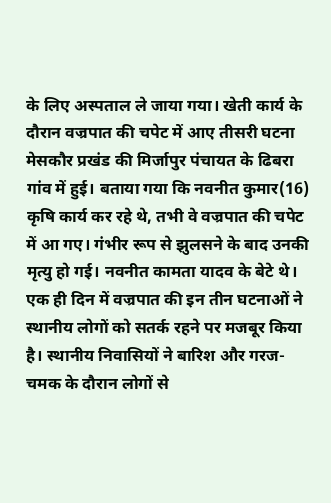के लिए अस्पताल ले जाया गया। खेती कार्य के दौरान वज्रपात की चपेट में आए तीसरी घटना मेसकौर प्रखंड की मिर्जापुर पंचायत के ढिबरा गांव में हुई। बताया गया कि नवनीत कुमार(16) कृषि कार्य कर रहे थे, तभी वे वज्रपात की चपेट में आ गए। गंभीर रूप से झुलसने के बाद उनकी मृत्यु हो गई। नवनीत कामता यादव के बेटे थे। एक ही दिन में वज्रपात की इन तीन घटनाओं ने स्थानीय लोगों को सतर्क रहने पर मजबूर किया है। स्थानीय निवासियों ने बारिश और गरज-चमक के दौरान लोगों से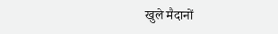खुले मैदानों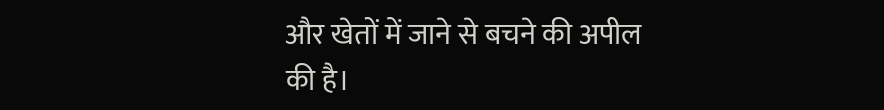और खेतों में जाने से बचने की अपील की है।